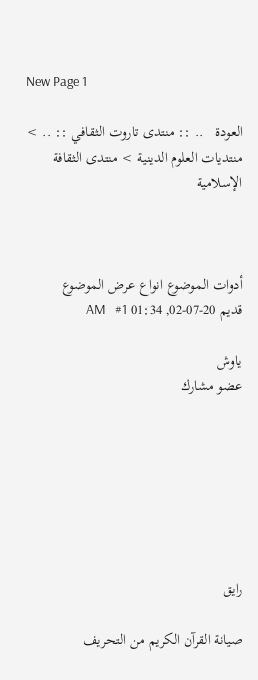New Page 1

العودة   .. :: منتدى تاروت الثقافي :: .. > منتديات العلوم الدينية > منتدى الثقافة الإسلامية



أدوات الموضوع انواع عرض الموضوع
قديم 20-07-02, 01:34 AM   #1

ياوش
عضو مشارك







رايق

صيانة القرآن الكريم من التحريف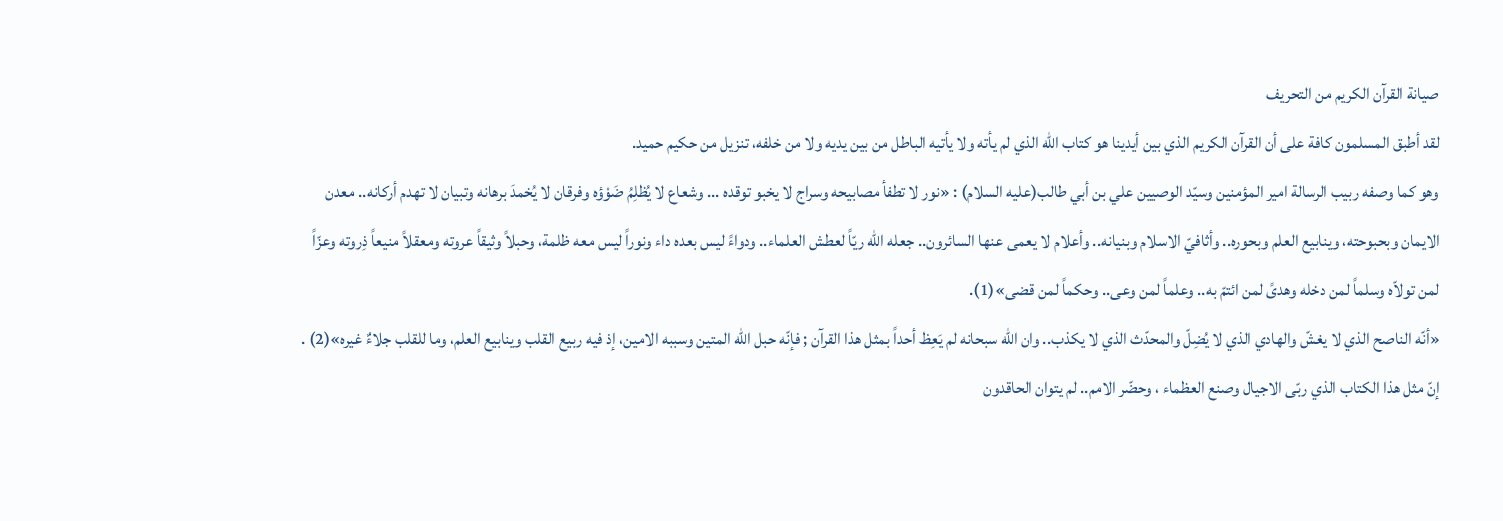صيانة القرآن الكريم من التحريف
لقد أطبق المسلمون كافة على أن القرآن الكريم الذي بين أيدينا هو كتاب الله الذي لم يأته ولا يأتيه الباطل من بين يديه ولا من خلفه، تنزيل من حكيم حميد.
وهو كما وصفه ربيب الرسالة امير المؤمنين وسيّد الوصيين علي بن أبي طالب(عليه السلام) : «نور لا تطفأ مصابيحه وسراج لا يخبو توقده ... وشعاع لا يُظلِمُ ضَوْؤه وفرقان لا يُخمدَ برهانه وتبيان لا تهدم أركانه.. معدن الايمان وبحبوحته، وينابيع العلم وبحوره.. وأثافيّ الاسلام وبنيانه.. وأعلام لا يعمى عنها السائرون.. جعله الله ريّاً لعطش العلماء.. ودواءً ليس بعده داء ونوراً ليس معه ظلمة، وحبلاً وثيقاً عروته ومعقلاً منيعاً ذِروته وعزّاً لمن تولاّه وسلماً لمن دخله وهدىً لمن ائتمّ به.. وعلماً لمن وعى.. وحكماً لمن قضى»(1).
«أنّه الناصح الذي لا يغشّ والهادي الذي لا يُضِلّ والمحدّث الذي لا يكذب.. وان الله سبحانه لم يَعِظ أحداً بمثل هذا القرآن ; فإنّه حبل الله المتين وسببه الامين، إذ فيه ربيع القلب وينابيع العلم، وما للقلب جلاءٌ غيره»(2) .
إنّ مثل هذا الكتاب الذي ربّى الاجيال وصنع العظماء ، وحضّر الامم.. لم يتوان الحاقدون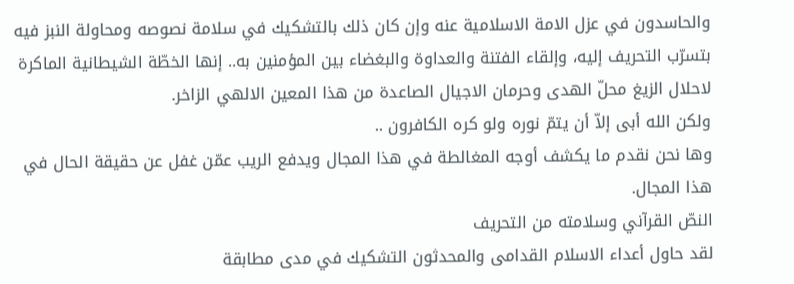والحاسدون في عزل الامة الاسلامية عنه وإن كان ذلك بالتشكيك في سلامة نصوصه ومحاولة النبز فيه بتسرّب التحريف إليه، وإلقاء الفتنة والعداوة والبغضاء بين المؤمنين به.. إنها الخطّة الشيطانية الماكرة لاحلال الزيغ محلّ الهدى وحرمان الاجيال الصاعدة من هذا المعين الالهي الزاخر.
ولكن الله أبى إلاّ أن يتمّ نوره ولو كره الكافرون ..
وها نحن نقدم ما يكشف أوجه المغالطة في هذا المجال ويدفع الريب عمّن غفل عن حقيقة الحال في هذا المجال.
النصّ القرآني وسلامته من التحريف
لقد حاول أعداء الاسلام القدامى والمحدثون التشكيك في مدى مطابقة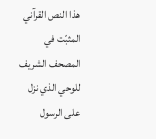هذا النص القرآني المثبّت في المصحف الشريف للوحي الذي نزل على الرسول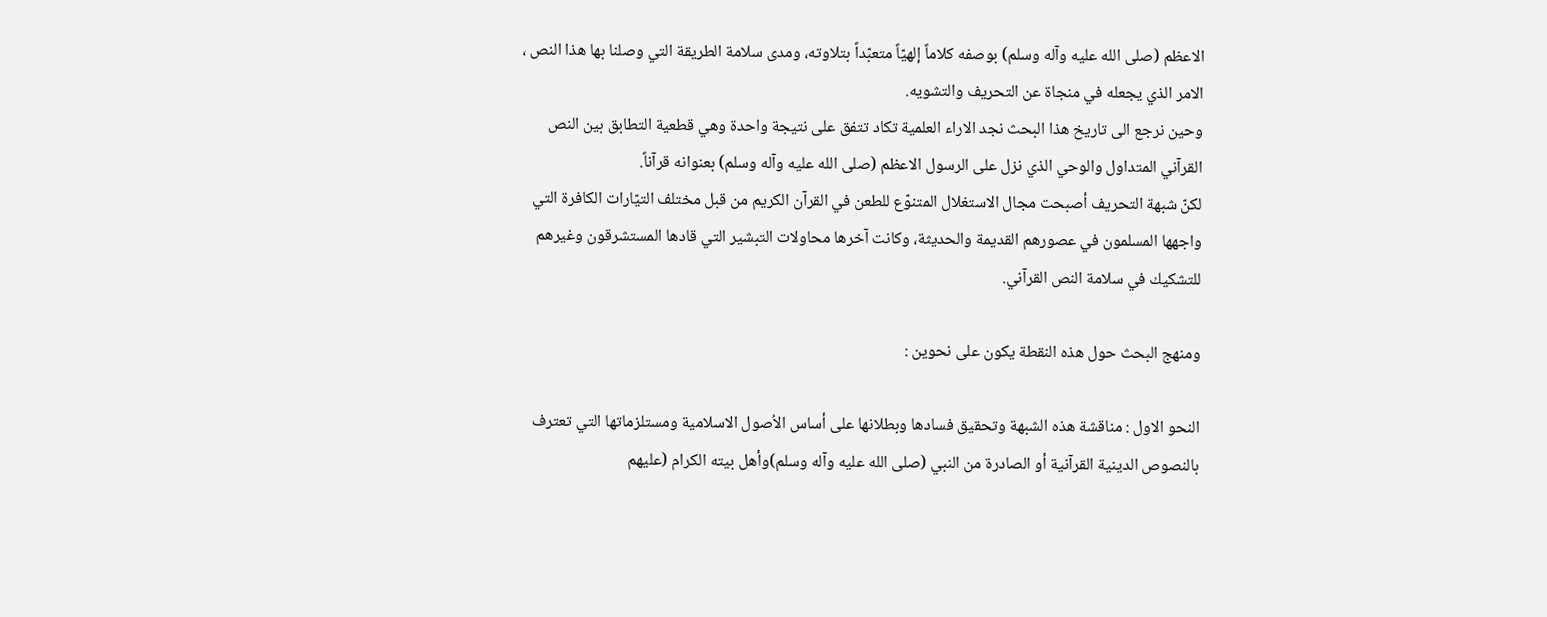الاعظم (صلى الله عليه وآله وسلم) بوصفه كلاماً إلهيّاً متعبّداً بتلاوته، ومدى سلامة الطريقة التي وصلنا بها هذا النص ، الامر الذي يجعله في منجاة عن التحريف والتشويه.
وحين نرجع الى تاريخ هذا البحث نجد الاراء العلمية تكاد تتفق على نتيجة واحدة وهي قطعية التطابق بين النص القرآني المتداول والوحي الذي نزل على الرسول الاعظم (صلى الله عليه وآله وسلم) بعنوانه قرآناً.
لكنّ شبهة التحريف أصبحت مجال الاستغلال المتنوّع للطعن في القرآن الكريم من قبل مختلف التيّارات الكافرة التي واجهها المسلمون في عصورهم القديمة والحديثة، وكانت آخرها محاولات التبشير التي قادها المستشرقون وغيرهم للتشكيك في سلامة النص القرآني.

ومنهج البحث حول هذه النقطة يكون على نحوين :

النحو الاول : مناقشة هذه الشبهة وتحقيق فسادها وبطلانها على أساس الاُصول الاسلامية ومستلزماتها التي تعترف بالنصوص الدينية القرآنية أو الصادرة من النبي (صلى الله عليه وآله وسلم)وأهل بيته الكرام (عليهم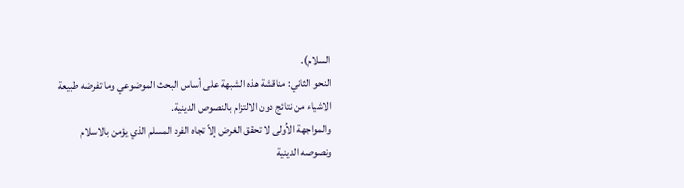السلام).
النحو الثاني: مناقشة هذه الشبهة على أساس البحث الموضوعي وما تفرضه طبيعة الاشياء من نتائج دون الالتزام بالنصوص الدينية.
والمواجهة الاُولى لا تحقق الغرض إلاّ تجاه الفرد المسلم الذي يؤمن بالاسلام ونصوصه الدينية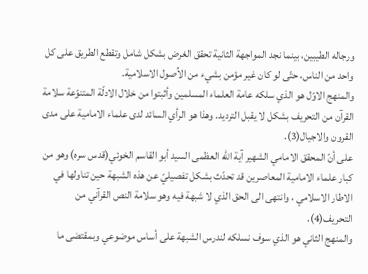ورجاله الطيبين، بينما نجد المواجهة الثانية تحقق الغرض بشكل شامل وتقطع الطريق على كل واحد من الناس، حتّى لو كان غير مؤمن بشيء من الاُصول الاسلامية.
والمنهج الاوّل هو الذي سلكه عامة العلماء المسلمين وأثبتوا من خلال الادلّة المتنوّعة سلامة القرآن من التحريف بشكل لا يقبل الترديد. وهذا هو الرأي السائد لدى علماء الامامية على مدى القرون والاجيال(3).
على أنّ المحقق الامامي الشهير آية الله العظمى السيد أبو القاسم الخوئي(قدس سره) وهو من كبار علماء الامامية المعاصرين قد تحدّث بشكل تفصيليّ عن هذه الشبهة حين تناولها في الاطار الاسلامي ، وانتهى الى الحق الذي لا شبهة فيه وهو سلامة النص القرآني من التحريف(4).
والمنهج الثاني هو الذي سوف نسلكه لندرس الشبهة على أساس موضوعي وبمقتضى ما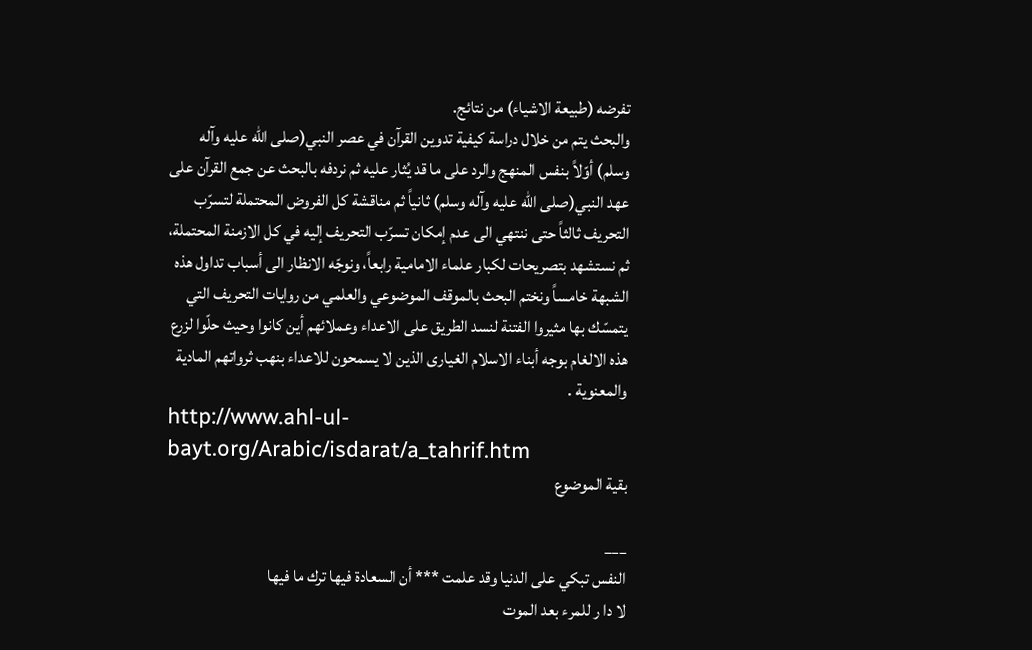تفرضه (طبيعة الاشياء) من نتائج.
والبحث يتم من خلال دراسة كيفية تدوين القرآن في عصر النبي(صلى الله عليه وآله وسلم) أوّلاً بنفس المنهج والرد على ما قد يُثار عليه ثم نردفه بالبحث عن جمع القرآن على عهد النبي(صلى الله عليه وآله وسلم) ثانياً ثم مناقشة كل الفروض المحتملة لتسرّب التحريف ثالثاً حتى ننتهي الى عدم إمكان تسرّب التحريف إليه في كل الازمنة المحتملة، ثم نستشهد بتصريحات لكبار علماء الامامية رابعاً، ونوجّه الانظار الى أسباب تداول هذه الشبهة خامساً ونختم البحث بالموقف الموضوعي والعلمي من روايات التحريف التي يتمسّك بها مثيروا الفتنة لنسد الطريق على الاعداء وعملائهم أين كانوا وحيث حلّوا لزرع هذه الالغام بوجه أبناء الاسلام الغيارى الذين لا يسمحون للاعداء بنهب ثرواتهم المادية والمعنوية .
http://www.ahl-ul-bayt.org/Arabic/isdarat/a_tahrif.htm
بقية الموضوع

___
النفس تبكي على الدنيا وقد علمت *** أن السعادة فيها ترك ما فيها
لا دا ر للمرء بعد الموت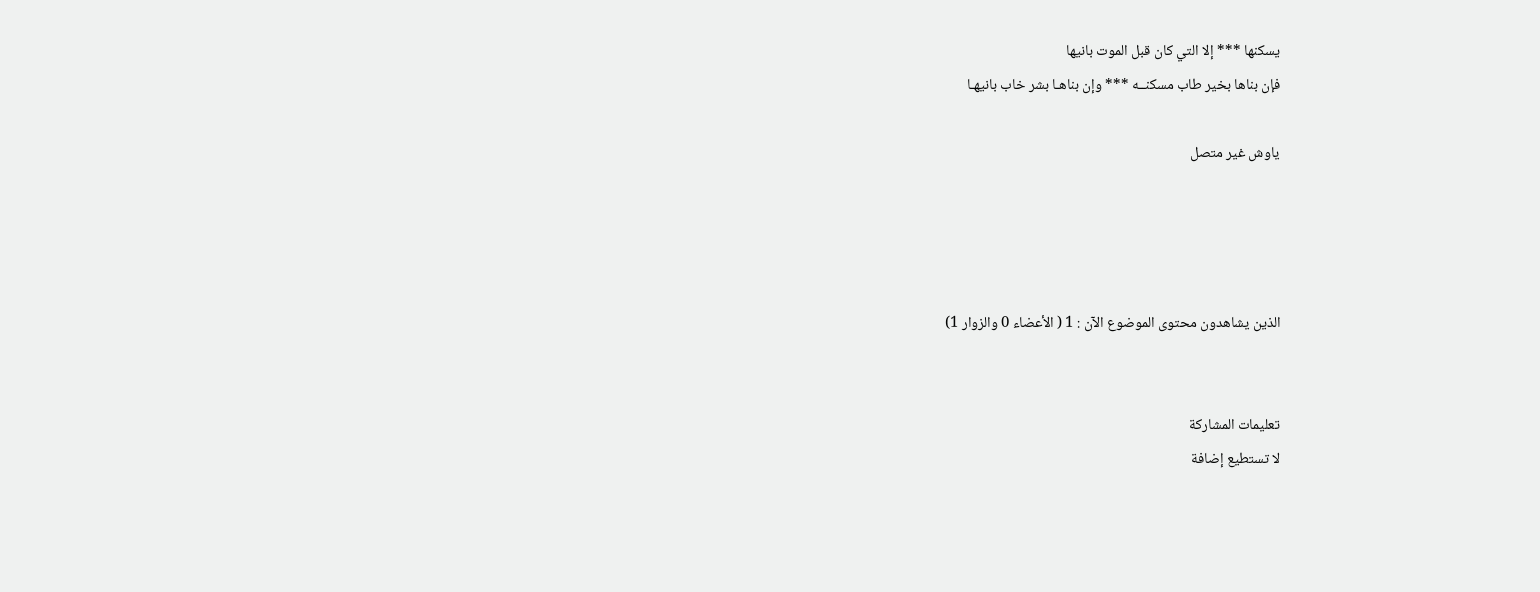يسكنها *** إلا التي كان قبل الموت بانيها
فإن بناها بخير طاب مسكنــه *** وإن بناهـا بشر خاب بانيهـا

ياوش غير متصل




الذين يشاهدون محتوى الموضوع الآن : 1 ( الأعضاء 0 والزوار 1)


تعليمات المشاركة
لا تستطيع إضافة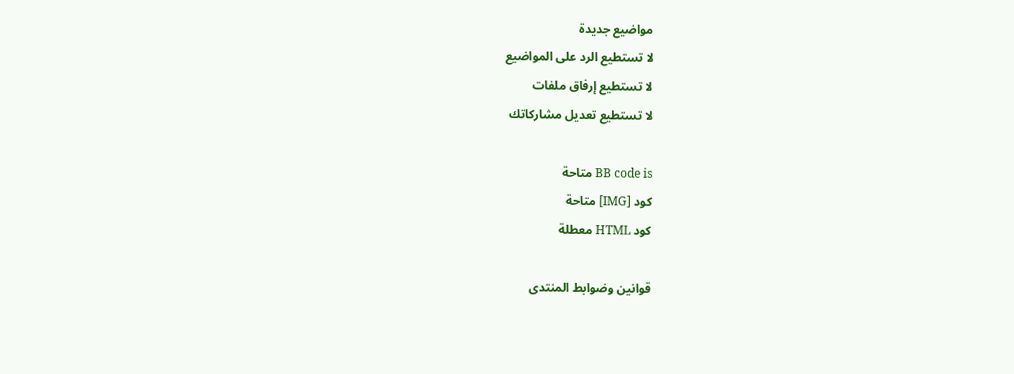مواضيع جديدة
لا تستطيع الرد على المواضيع
لا تستطيع إرفاق ملفات
لا تستطيع تعديل مشاركاتك

BB code is متاحة
كود [IMG] متاحة
كود HTML معطلة

قوانين وضوابط المنتدى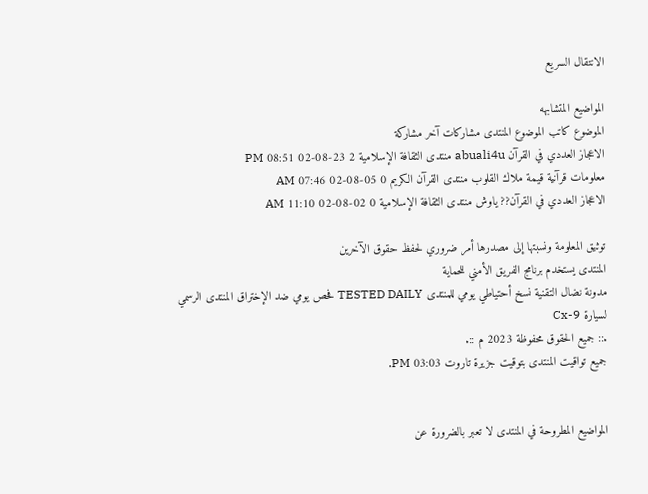الانتقال السريع

المواضيع المتشابهه
الموضوع كاتب الموضوع المنتدى مشاركات آخر مشاركة
الاعجاز العددي في القرآن abuali4u منتدى الثقافة الإسلامية 2 23-08-02 08:51 PM
معلومات قرآنية قيمة ملاك القلوب منتدى القرآن الكريم 0 05-08-02 07:46 AM
الاعجاز العددي في القرآن?? ياوش منتدى الثقافة الإسلامية 0 02-08-02 11:10 AM

توثيق المعلومة ونسبتها إلى مصدرها أمر ضروري لحفظ حقوق الآخرين
المنتدى يستخدم برنامج الفريق الأمني للحماية
مدونة نضال التقنية نسخ أحتياطي يومي للمنتدى TESTED DAILY فحص يومي ضد الإختراق المنتدى الرسمي لسيارة Cx-9
.:: جميع الحقوق محفوظة 2023 م ::.
جميع تواقيت المنتدى بتوقيت جزيرة تاروت 03:03 PM.


المواضيع المطروحة في المنتدى لا تعبر بالضرورة عن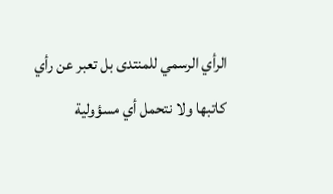الرأي الرسمي للمنتدى بل تعبر عن رأي كاتبها ولا نتحمل أي مسؤولية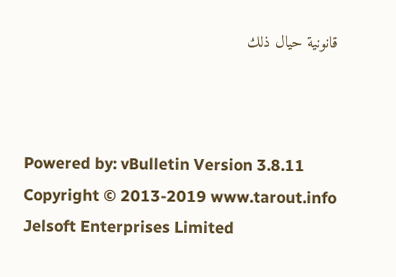قانونية حيال ذلك



Powered by: vBulletin Version 3.8.11
Copyright © 2013-2019 www.tarout.info
Jelsoft Enterprises Limited